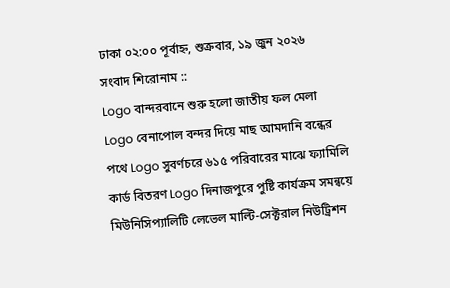ঢাকা ০২:০০ পূর্বাহ্ন, শুক্রবার, ১৯ জুন ২০২৬
সংবাদ শিরোনাম ::
Logo বান্দরবানে শুরু হলো জাতীয় ফল মেলা Logo বেনাপোল বন্দর দিয়ে মাছ আমদানি বন্ধের পথে Logo সুবর্ণচরে ৬১৫ পরিবারের মাঝে ফ্যামিলি কার্ড বিতরণ Logo দিনাজপুরে পুষ্টি কার্যক্রম সমন্বয়ে মিউনিসিপ্যালিটি লেভেল মাল্টি-সেক্টরাল নিউট্রিশন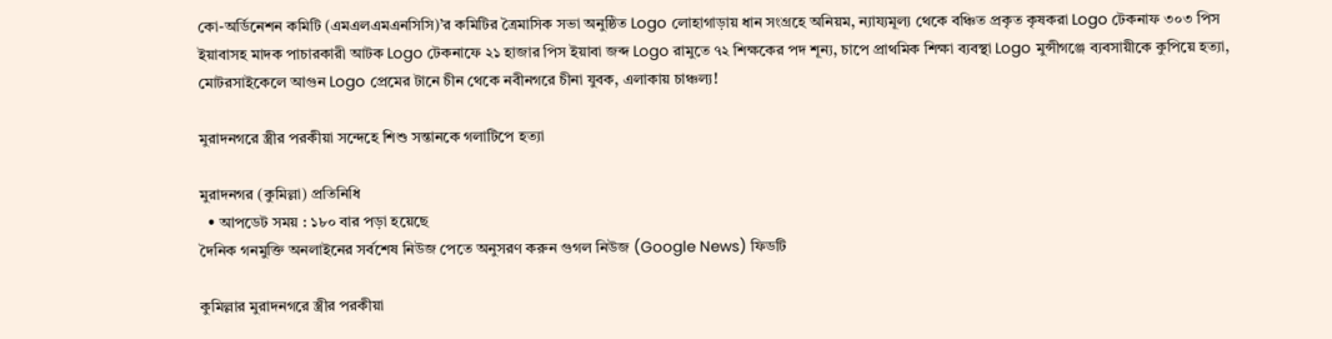কো-অর্ডিনেশন কমিটি (এমএলএমএনসিসি)’র কমিটির ত্রৈমাসিক সভা অনুষ্ঠিত Logo লোহাগাড়ায় ধান সংগ্রহে অনিয়ম, ন্যায্যমূল্য থেকে বঞ্চিত প্রকৃত কৃষকরা Logo টেকনাফ ৩০৩ পিস ইয়াবাসহ মাদক পাচারকারী আটক Logo টেকনাফে ২১ হাজার পিস ইয়াবা জব্দ Logo রামুতে ৭২ শিক্ষকের পদ শূন্য, চাপে প্রাথমিক শিক্ষা ব্যবস্থা Logo মুন্সীগ‌ঞ্জে ব্যবসায়ীকে কুপিয়ে হত্যা, মোটরসাইকেলে আগুন Logo প্রেমের টানে চীন থেকে নবীনগরে চীনা যুবক, এলাকায় চাঞ্চল্য!

মুরাদনগরে স্ত্রীর পরকীয়া সন্দেহে শিশু সন্তানকে গলাটিপে হত্যা

মুরাদনগর (কুমিল্লা) প্রতিনিধি
  • আপডেট সময় : ১৮০ বার পড়া হয়েছে
দৈনিক গনমুক্তি অনলাইনের সর্বশেষ নিউজ পেতে অনুসরণ করুন গুগল নিউজ (Google News) ফিডটি

কুমিল্লার মুরাদনগরে স্ত্রীর পরকীয়া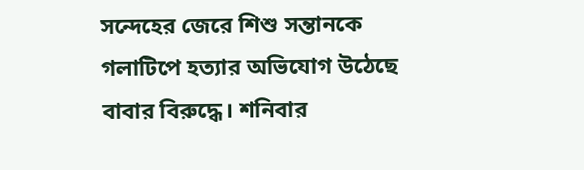সন্দেহের জেরে শিশু সন্তানকে গলাটিপে হত্যার অভিযোগ উঠেছে বাবার বিরুদ্ধে। শনিবার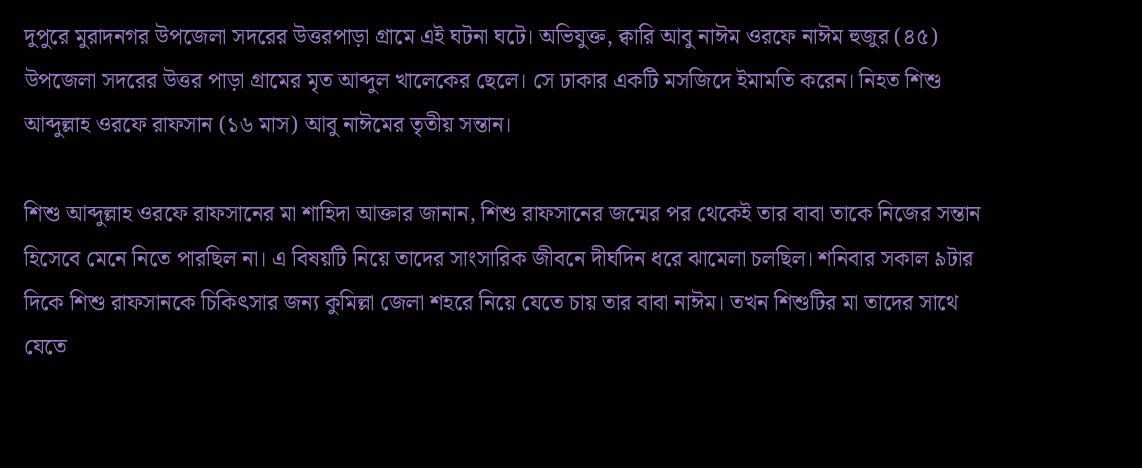দুপুরে মুরাদনগর উপজেলা সদরের উত্তরপাড়া গ্রামে এই ঘটনা ঘটে। অভিযুক্ত, ক্বারি আবু নাঈম ওরফে নাঈম হুজুর (৪৫) উপজেলা সদরের উত্তর পাড়া গ্রামের মৃত আব্দুল খালেকের ছেলে। সে ঢাকার একটি মসজিদে ইমামতি করেন। নিহত শিশু আব্দুল্লাহ ওরফে রাফসান (১৬ মাস) আবু নাঈমের তৃতীয় সন্তান।

শিশু আব্দুল্লাহ ওরফে রাফসানের মা শাহিদা আক্তার জানান, শিশু রাফসানের জন্মের পর থেকেই তার বাবা তাকে নিজের সন্তান হিসেবে মেনে নিতে পারছিল না। এ বিষয়টি নিয়ে তাদের সাংসারিক জীবনে দীর্ঘদিন ধরে ঝামেলা চলছিল। শনিবার সকাল ৯টার দিকে শিশু রাফসানকে চিকিৎসার জন্য কুমিল্লা জেলা শহরে নিয়ে যেতে চায় তার বাবা নাঈম। তখন শিশুটির মা তাদের সাথে যেতে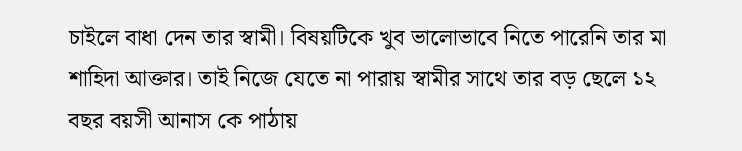চাইলে বাধা দেন তার স্বামী। বিষয়টিকে খুব ভালোভাবে নিতে পারেনি তার মা শাহিদা আক্তার। তাই নিজে যেতে না পারায় স্বামীর সাথে তার বড় ছেলে ১২ বছর বয়সী আনাস কে পাঠায়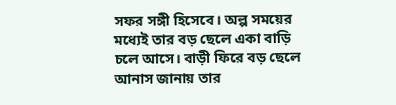সফর সঙ্গী হিসেবে। অল্প সময়ের মধ্যেই তার বড় ছেলে একা বাড়ি চলে আসে। বাড়ী ফিরে বড় ছেলে আনাস জানায় তার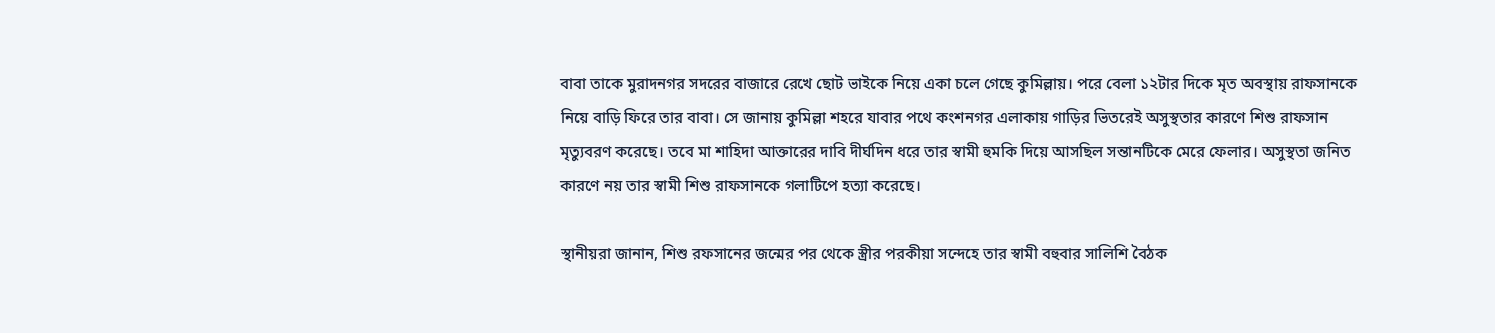বাবা তাকে মুরাদনগর সদরের বাজারে রেখে ছোট ভাইকে নিয়ে একা চলে গেছে কুমিল্লায়। পরে বেলা ১২টার দিকে মৃত অবস্থায় রাফসানকে নিয়ে বাড়ি ফিরে তার বাবা। সে জানায় কুমিল্লা শহরে যাবার পথে কংশনগর এলাকায় গাড়ির ভিতরেই অসুস্থতার কারণে শিশু রাফসান মৃত্যুবরণ করেছে। তবে মা শাহিদা আক্তারের দাবি দীর্ঘদিন ধরে তার স্বামী হুমকি দিয়ে আসছিল সন্তানটিকে মেরে ফেলার। অসুস্থতা জনিত কারণে নয় তার স্বামী শিশু রাফসানকে গলাটিপে হত্যা করেছে।

স্থানীয়রা জানান, শিশু রফসানের জন্মের পর থেকে স্ত্রীর পরকীয়া সন্দেহে তার স্বামী বহুবার সালিশি বৈঠক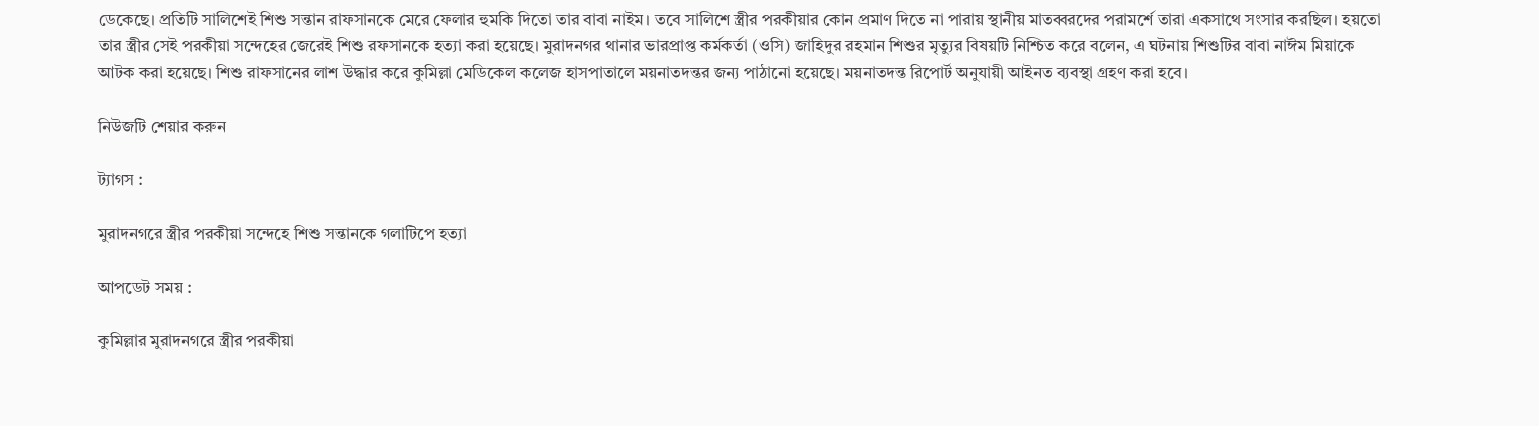ডেকেছে। প্রতিটি সালিশেই শিশু সন্তান রাফসানকে মেরে ফেলার হুমকি দিতো তার বাবা নাইম। তবে সালিশে স্ত্রীর পরকীয়ার কোন প্রমাণ দিতে না পারায় স্থানীয় মাতব্বরদের পরামর্শে তারা একসাথে সংসার করছিল। হয়তো তার স্ত্রীর সেই পরকীয়া সন্দেহের জেরেই শিশু রফসানকে হত্যা করা হয়েছে। মুরাদনগর থানার ভারপ্রাপ্ত কর্মকর্তা (ওসি) জাহিদুর রহমান শিশুর মৃত্যুর বিষয়টি নিশ্চিত করে বলেন, এ ঘটনায় শিশুটির বাবা নাঈম মিয়াকে আটক করা হয়েছে। শিশু রাফসানের লাশ উদ্ধার করে কুমিল্লা মেডিকেল কলেজ হাসপাতালে ময়নাতদন্তর জন্য পাঠানো হয়েছে। ময়নাতদন্ত রিপোর্ট অনুযায়ী আইনত ব্যবস্থা গ্রহণ করা হবে।

নিউজটি শেয়ার করুন

ট্যাগস :

মুরাদনগরে স্ত্রীর পরকীয়া সন্দেহে শিশু সন্তানকে গলাটিপে হত্যা

আপডেট সময় :

কুমিল্লার মুরাদনগরে স্ত্রীর পরকীয়া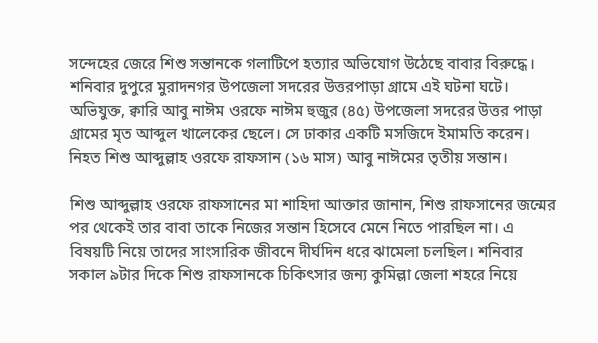সন্দেহের জেরে শিশু সন্তানকে গলাটিপে হত্যার অভিযোগ উঠেছে বাবার বিরুদ্ধে। শনিবার দুপুরে মুরাদনগর উপজেলা সদরের উত্তরপাড়া গ্রামে এই ঘটনা ঘটে। অভিযুক্ত, ক্বারি আবু নাঈম ওরফে নাঈম হুজুর (৪৫) উপজেলা সদরের উত্তর পাড়া গ্রামের মৃত আব্দুল খালেকের ছেলে। সে ঢাকার একটি মসজিদে ইমামতি করেন। নিহত শিশু আব্দুল্লাহ ওরফে রাফসান (১৬ মাস) আবু নাঈমের তৃতীয় সন্তান।

শিশু আব্দুল্লাহ ওরফে রাফসানের মা শাহিদা আক্তার জানান, শিশু রাফসানের জন্মের পর থেকেই তার বাবা তাকে নিজের সন্তান হিসেবে মেনে নিতে পারছিল না। এ বিষয়টি নিয়ে তাদের সাংসারিক জীবনে দীর্ঘদিন ধরে ঝামেলা চলছিল। শনিবার সকাল ৯টার দিকে শিশু রাফসানকে চিকিৎসার জন্য কুমিল্লা জেলা শহরে নিয়ে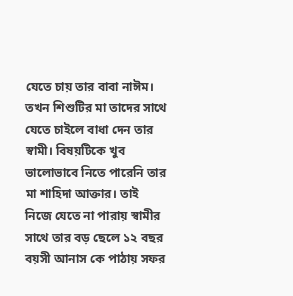যেতে চায় তার বাবা নাঈম। তখন শিশুটির মা তাদের সাথে যেতে চাইলে বাধা দেন তার স্বামী। বিষয়টিকে খুব ভালোভাবে নিতে পারেনি তার মা শাহিদা আক্তার। তাই নিজে যেতে না পারায় স্বামীর সাথে তার বড় ছেলে ১২ বছর বয়সী আনাস কে পাঠায় সফর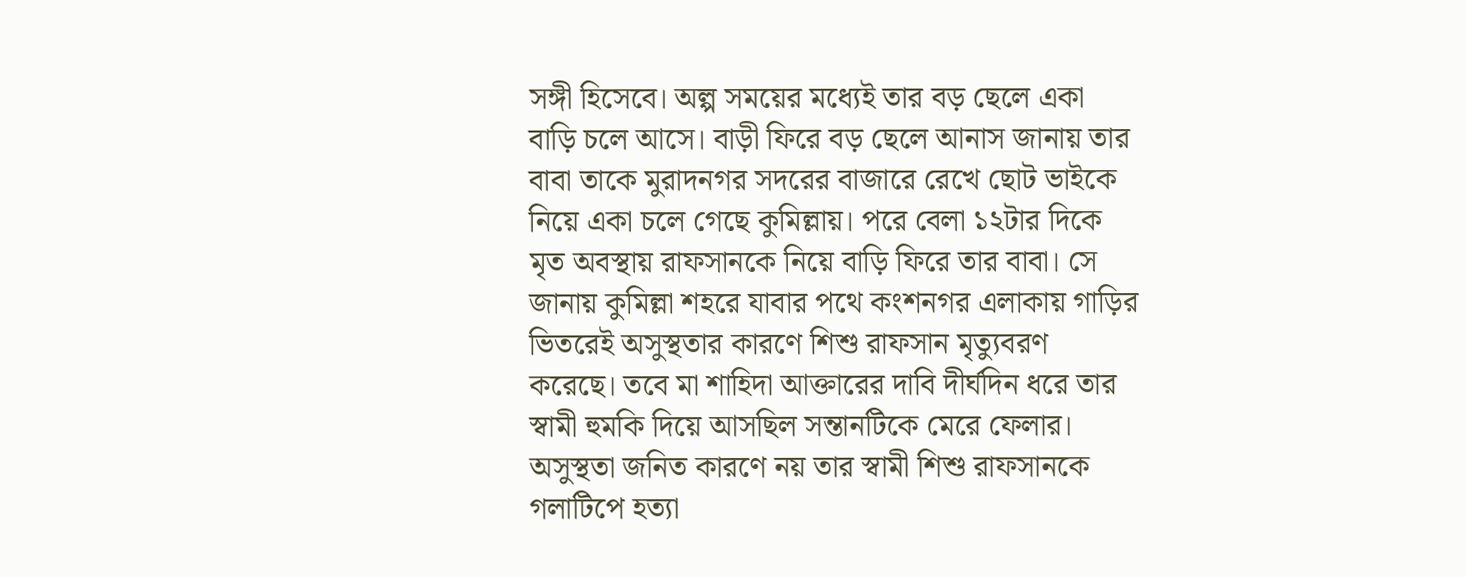সঙ্গী হিসেবে। অল্প সময়ের মধ্যেই তার বড় ছেলে একা বাড়ি চলে আসে। বাড়ী ফিরে বড় ছেলে আনাস জানায় তার বাবা তাকে মুরাদনগর সদরের বাজারে রেখে ছোট ভাইকে নিয়ে একা চলে গেছে কুমিল্লায়। পরে বেলা ১২টার দিকে মৃত অবস্থায় রাফসানকে নিয়ে বাড়ি ফিরে তার বাবা। সে জানায় কুমিল্লা শহরে যাবার পথে কংশনগর এলাকায় গাড়ির ভিতরেই অসুস্থতার কারণে শিশু রাফসান মৃত্যুবরণ করেছে। তবে মা শাহিদা আক্তারের দাবি দীর্ঘদিন ধরে তার স্বামী হুমকি দিয়ে আসছিল সন্তানটিকে মেরে ফেলার। অসুস্থতা জনিত কারণে নয় তার স্বামী শিশু রাফসানকে গলাটিপে হত্যা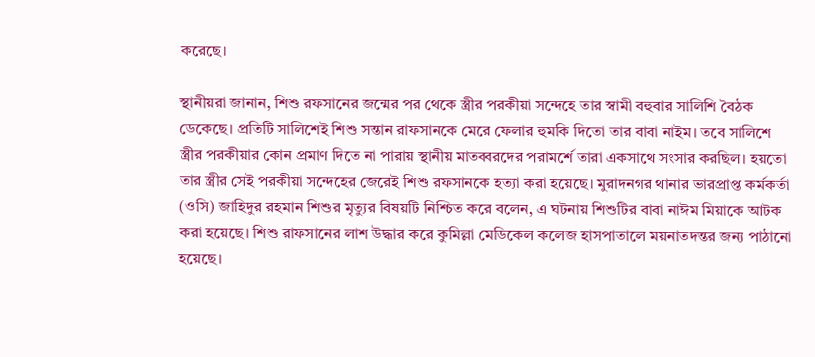করেছে।

স্থানীয়রা জানান, শিশু রফসানের জন্মের পর থেকে স্ত্রীর পরকীয়া সন্দেহে তার স্বামী বহুবার সালিশি বৈঠক ডেকেছে। প্রতিটি সালিশেই শিশু সন্তান রাফসানকে মেরে ফেলার হুমকি দিতো তার বাবা নাইম। তবে সালিশে স্ত্রীর পরকীয়ার কোন প্রমাণ দিতে না পারায় স্থানীয় মাতব্বরদের পরামর্শে তারা একসাথে সংসার করছিল। হয়তো তার স্ত্রীর সেই পরকীয়া সন্দেহের জেরেই শিশু রফসানকে হত্যা করা হয়েছে। মুরাদনগর থানার ভারপ্রাপ্ত কর্মকর্তা (ওসি) জাহিদুর রহমান শিশুর মৃত্যুর বিষয়টি নিশ্চিত করে বলেন, এ ঘটনায় শিশুটির বাবা নাঈম মিয়াকে আটক করা হয়েছে। শিশু রাফসানের লাশ উদ্ধার করে কুমিল্লা মেডিকেল কলেজ হাসপাতালে ময়নাতদন্তর জন্য পাঠানো হয়েছে।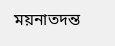ময়নাতদন্ত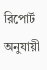রিপোর্ট অনুযায়ী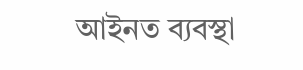আইনত ব্যবস্থা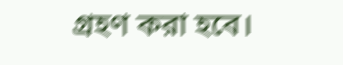গ্রহণ করা হবে।